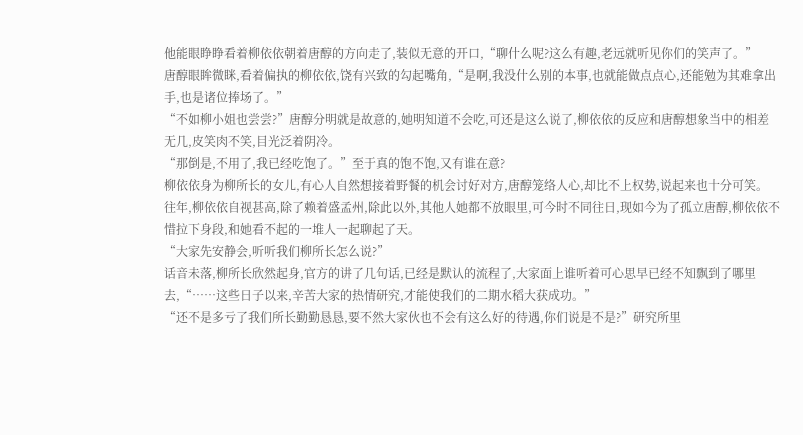他能眼睁睁看着柳依依朝着唐醇的方向走了,装似无意的开口,“聊什么呢?这么有趣,老远就听见你们的笑声了。”
唐醇眼眸微眯,看着偏执的柳依依,饶有兴致的勾起嘴角,“是啊,我没什么别的本事,也就能做点点心,还能勉为其难拿出手,也是诸位捧场了。”
“不如柳小姐也尝尝?”唐醇分明就是故意的,她明知道不会吃,可还是这么说了,柳依依的反应和唐醇想象当中的相差无几,皮笑肉不笑,目光泛着阴冷。
“那倒是,不用了,我已经吃饱了。”至于真的饱不饱,又有谁在意?
柳依依身为柳所长的女儿,有心人自然想接着野餐的机会讨好对方,唐醇笼络人心,却比不上权势,说起来也十分可笑。
往年,柳依依自视甚高,除了赖着盛孟州,除此以外,其他人她都不放眼里,可今时不同往日,现如今为了孤立唐醇,柳依依不惜拉下身段,和她看不起的一堆人一起聊起了天。
“大家先安静会,听听我们柳所长怎么说?”
话音未落,柳所长欣然起身,官方的讲了几句话,已经是默认的流程了,大家面上谁听着可心思早已经不知飘到了哪里去,“……这些日子以来,辛苦大家的热情研究,才能使我们的二期水稻大获成功。”
“还不是多亏了我们所长勤勤恳恳,要不然大家伙也不会有这么好的待遇,你们说是不是?”研究所里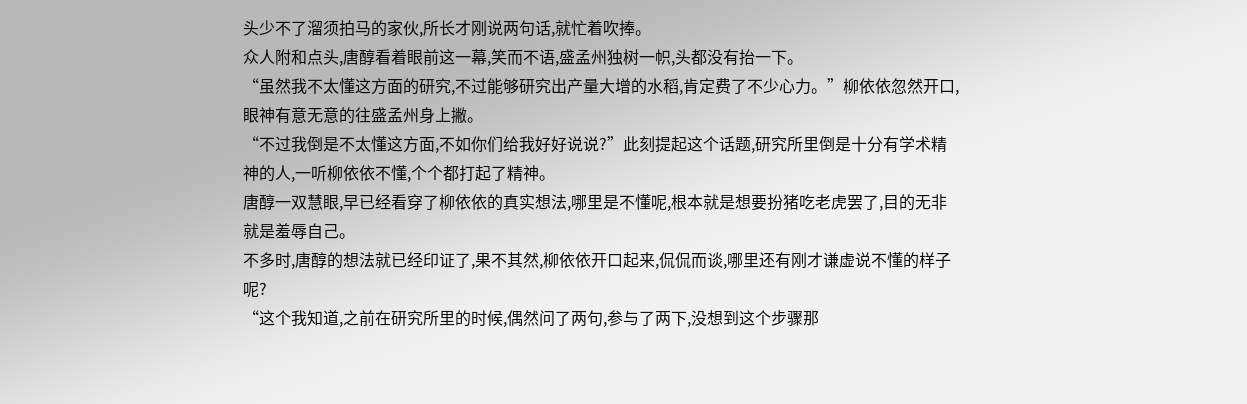头少不了溜须拍马的家伙,所长才刚说两句话,就忙着吹捧。
众人附和点头,唐醇看着眼前这一幕,笑而不语,盛孟州独树一帜,头都没有抬一下。
“虽然我不太懂这方面的研究,不过能够研究出产量大增的水稻,肯定费了不少心力。”柳依依忽然开口,眼神有意无意的往盛孟州身上撇。
“不过我倒是不太懂这方面,不如你们给我好好说说?”此刻提起这个话题,研究所里倒是十分有学术精神的人,一听柳依依不懂,个个都打起了精神。
唐醇一双慧眼,早已经看穿了柳依依的真实想法,哪里是不懂呢,根本就是想要扮猪吃老虎罢了,目的无非就是羞辱自己。
不多时,唐醇的想法就已经印证了,果不其然,柳依依开口起来,侃侃而谈,哪里还有刚才谦虚说不懂的样子呢?
“这个我知道,之前在研究所里的时候,偶然问了两句,参与了两下,没想到这个步骤那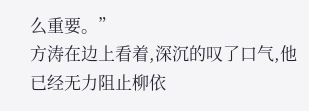么重要。”
方涛在边上看着,深沉的叹了口气,他已经无力阻止柳依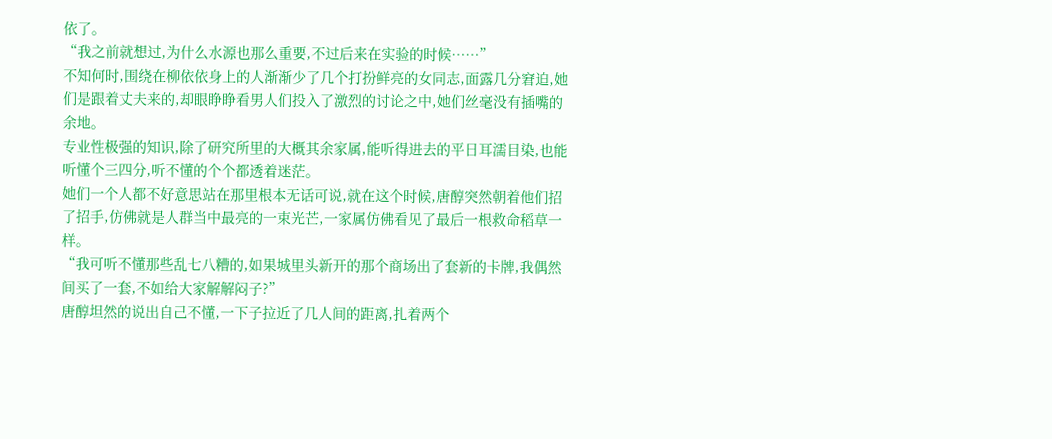依了。
“我之前就想过,为什么水源也那么重要,不过后来在实验的时候……”
不知何时,围绕在柳依依身上的人渐渐少了几个打扮鲜亮的女同志,面露几分窘迫,她们是跟着丈夫来的,却眼睁睁看男人们投入了激烈的讨论之中,她们丝毫没有插嘴的余地。
专业性极强的知识,除了研究所里的大概其余家属,能听得进去的平日耳濡目染,也能听懂个三四分,听不懂的个个都透着迷茫。
她们一个人都不好意思站在那里根本无话可说,就在这个时候,唐醇突然朝着他们招了招手,仿佛就是人群当中最亮的一束光芒,一家属仿佛看见了最后一根救命稻草一样。
“我可听不懂那些乱七八糟的,如果城里头新开的那个商场出了套新的卡牌,我偶然间买了一套,不如给大家解解闷子?”
唐醇坦然的说出自己不懂,一下子拉近了几人间的距离,扎着两个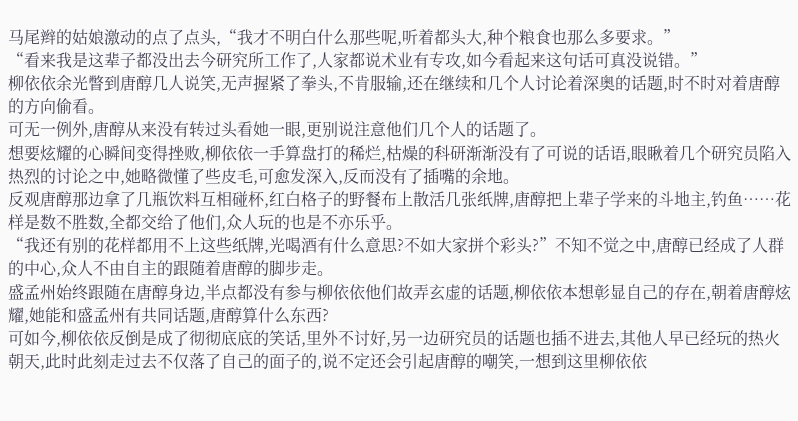马尾辫的姑娘激动的点了点头,“我才不明白什么那些呢,听着都头大,种个粮食也那么多要求。”
“看来我是这辈子都没出去今研究所工作了,人家都说术业有专攻,如今看起来这句话可真没说错。”
柳依依余光瞥到唐醇几人说笑,无声握紧了拳头,不肯服输,还在继续和几个人讨论着深奥的话题,时不时对着唐醇的方向偷看。
可无一例外,唐醇从来没有转过头看她一眼,更别说注意他们几个人的话题了。
想要炫耀的心瞬间变得挫败,柳依依一手算盘打的稀烂,枯燥的科研渐渐没有了可说的话语,眼瞅着几个研究员陷入热烈的讨论之中,她略微懂了些皮毛,可愈发深入,反而没有了插嘴的余地。
反观唐醇那边拿了几瓶饮料互相碰杯,红白格子的野餐布上散活几张纸牌,唐醇把上辈子学来的斗地主,钓鱼……花样是数不胜数,全都交给了他们,众人玩的也是不亦乐乎。
“我还有别的花样都用不上这些纸牌,光喝酒有什么意思?不如大家拼个彩头?”不知不觉之中,唐醇已经成了人群的中心,众人不由自主的跟随着唐醇的脚步走。
盛孟州始终跟随在唐醇身边,半点都没有参与柳依依他们故弄玄虚的话题,柳依依本想彰显自己的存在,朝着唐醇炫耀,她能和盛孟州有共同话题,唐醇算什么东西?
可如今,柳依依反倒是成了彻彻底底的笑话,里外不讨好,另一边研究员的话题也插不进去,其他人早已经玩的热火朝天,此时此刻走过去不仅落了自己的面子的,说不定还会引起唐醇的嘲笑,一想到这里柳依依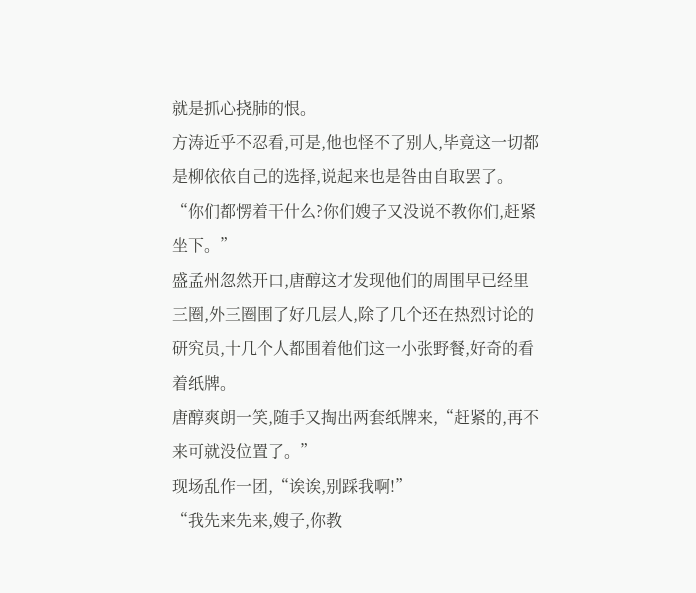就是抓心挠肺的恨。
方涛近乎不忍看,可是,他也怪不了别人,毕竟这一切都是柳依依自己的选择,说起来也是咎由自取罢了。
“你们都愣着干什么?你们嫂子又没说不教你们,赶紧坐下。”
盛孟州忽然开口,唐醇这才发现他们的周围早已经里三圈,外三圈围了好几层人,除了几个还在热烈讨论的研究员,十几个人都围着他们这一小张野餐,好奇的看着纸牌。
唐醇爽朗一笑,随手又掏出两套纸牌来,“赶紧的,再不来可就没位置了。”
现场乱作一团,“诶诶,别踩我啊!”
“我先来先来,嫂子,你教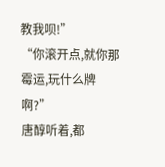教我呗!”
“你滚开点,就你那霉运,玩什么牌啊?”
唐醇听着,都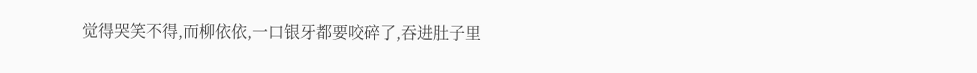觉得哭笑不得,而柳依依,一口银牙都要咬碎了,吞进肚子里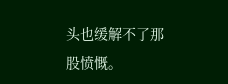头也缓解不了那股愤慨。